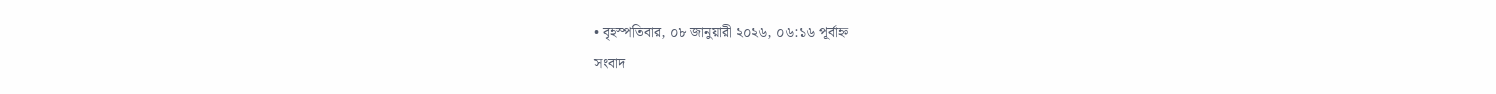• বৃহস্পতিবার, ০৮ জানুয়ারী ২০২৬, ০৬:১৬ পূর্বাহ্ন
সংবাদ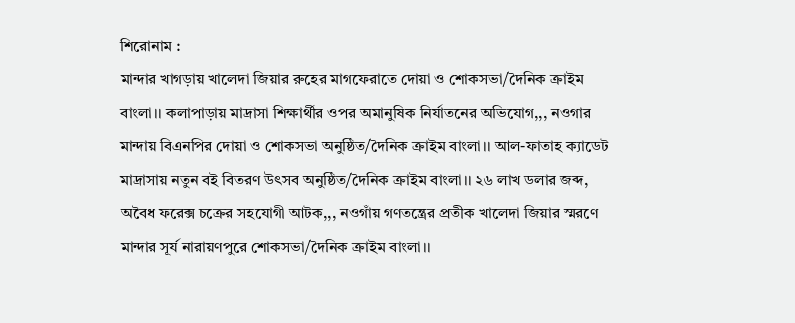শিরোনাম :
মান্দার খাগড়ায় খালেদা জিয়ার রুহের মাগফেরাতে দোয়া ও শোকসভা/দৈনিক ক্রাইম বাংলা।। কলাপাড়ায় মাদ্রাসা শিক্ষার্থীর ওপর অমানুষিক নির্যাতনের অভিযোগ,,, নওগার মান্দায় বিএনপির দোয়া ও শোকসভা অনুষ্ঠিত/দৈনিক ক্রাইম বাংলা।। আল-ফাতাহ ক্যাডেট মাদ্রাসায় নতুন বই বিতরণ উৎসব অনুষ্ঠিত/দৈনিক ক্রাইম বাংলা।। ২৬ লাখ ডলার জব্দ, অবৈধ ফরেক্স চক্রের সহযোগী আটক,,, নওগাঁয় গণতন্ত্রের প্রতীক খালেদা জিয়ার স্মরণে মান্দার সূর্য নারায়ণপুরে শোকসভা/দৈনিক ক্রাইম বাংলা।।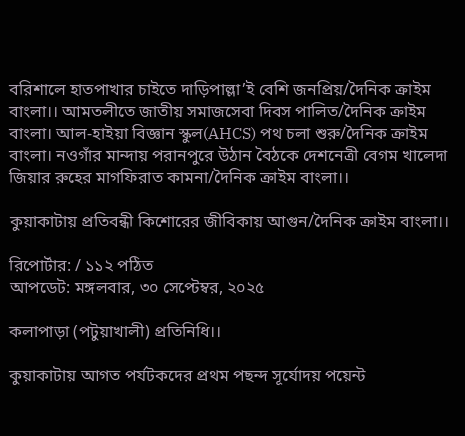বরিশালে হাতপাখার চাইতে দাড়িপাল্লা’ই বেশি জনপ্রিয়/দৈনিক ক্রাইম বাংলা।। আমতলীতে জাতীয় সমাজসেবা দিবস পালিত/দৈনিক ক্রাইম বাংলা। আল-হাইয়া বিজ্ঞান স্কুল(AHCS) পথ চলা শুরু/দৈনিক ক্রাইম বাংলা। নওগাঁর মান্দায় পরানপুরে উঠান বৈঠকে দেশনেত্রী বেগম খালেদা জিয়ার রুহের মাগফিরাত কামনা/দৈনিক ক্রাইম বাংলা।।

কুয়াকাটায় প্রতিবন্ধী কিশোরের জীবিকায় আগুন/দৈনিক ক্রাইম বাংলা।।

রিপোর্টার: / ১১২ পঠিত
আপডেট: মঙ্গলবার, ৩০ সেপ্টেম্বর, ২০২৫

কলাপাড়া (পটুয়াখালী) প্রতিনিধি।।

কুয়াকাটায় আগত পর্যটকদের প্রথম পছন্দ সূর্যোদয় পয়েন্ট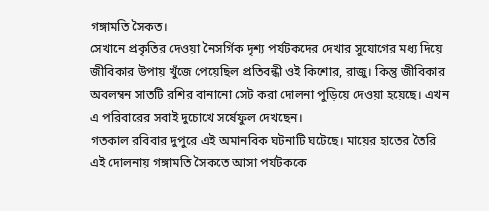গঙ্গামতি সৈকত।
সেখানে প্রকৃতির দেওয়া নৈসর্গিক দৃশ্য পর্যটকদের দেখার সুযোগের মধ্য দিয়ে জীবিকার উপায় খুঁজে পেয়েছিল প্রতিবন্ধী ওই কিশোর, রাজু। কিন্তু জীবিকার অবলম্বন সাতটি রশির বানানো সেট করা দোলনা পুড়িয়ে দেওয়া হয়েছে। এখন এ পরিবারের সবাই দুচোখে সর্ষেফুল দেখছেন।
গতকাল রবিবার দুপুরে এই অমানবিক ঘটনাটি ঘটেছে। মায়ের হাতের তৈরি এই দোলনায় গঙ্গামতি সৈকতে আসা পর্যটককে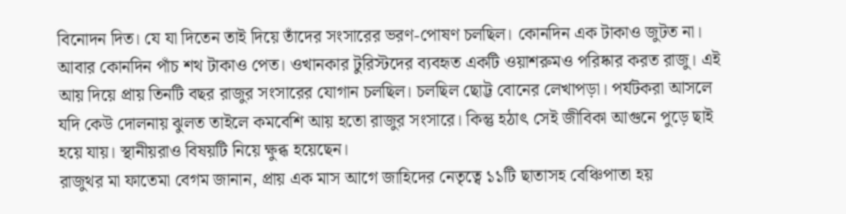বিনোদন দিত। যে যা দিতেন তাই দিয়ে তাঁদের সংসারের ভরণ-পোষণ চলছিল। কোনদিন এক টাকাও জুটত না। আবার কোনদিন পাঁচ শথ টাকাও পেত। ওখানকার টুরিস্টদের ব্যবহৃত একটি ওয়াশরুমও পরিষ্কার করত রাজু। এই আয় দিয়ে প্রায় তিনটি বছর রাজুর সংসারের যোগান চলছিল। চলছিল ছোট্ট বোনের লেখাপড়া। পর্যটকরা আসলে যদি কেউ দোলনায় ঝুলত তাইলে কমবেশি আয় হতো রাজুর সংসারে। কিন্তু হঠাৎ সেই জীবিকা আগুনে পুড়ে ছাই হয়ে যায়। স্থানীয়রাও বিষয়টি নিয়ে ক্ষুব্ধ হয়েছেন।
রাজুথর মা ফাতেমা বেগম জানান, প্রায় এক মাস আগে জাহিদের নেতৃত্বে ১১টি ছাতাসহ বেঞ্চিপাতা হয়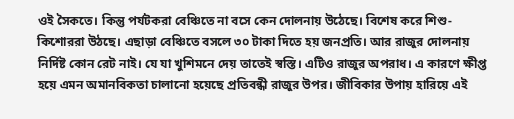ওই সৈকতে। কিন্তু পর্যটকরা বেঞ্চিতে না বসে কেন দোলনায় উঠেছে। বিশেষ করে শিশু-কিশোররা উঠছে। এছাড়া বেঞ্চিতে বসলে ৩০ টাকা দিতে হয় জনপ্রতি। আর রাজুর দোলনায় নির্দিষ্ট কোন রেট নাই। যে যা খুশিমনে দেয় তাতেই স্বস্তি। এটিও রাজুর অপরাধ। এ কারণে ক্ষীপ্ত হয়ে এমন অমানবিকতা চালানো হয়েছে প্রতিবন্ধী রাজুর উপর। জীবিকার উপায় হারিয়ে এই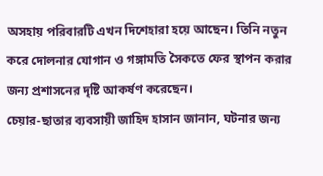অসহায় পরিবারটি এখন দিশেহারা হয়ে আছেন। তিনি নতুন করে দোলনার যোগান ও গঙ্গামতি সৈকতে ফের স্থাপন করার জন্য প্রশাসনের দৃষ্টি আকর্ষণ করেছেন।
চেয়ার-ছাতার ব্যবসায়ী জাহিদ হাসান জানান, ঘটনার জন্য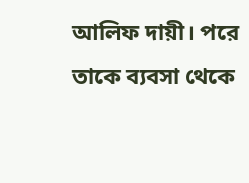আলিফ দায়ী। পরে তাকে ব্যবসা থেকে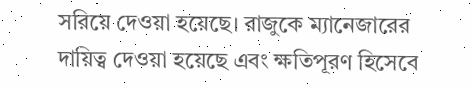সরিয়ে দেওয়া হয়েছে। রাজুকে ম্যানেজারের দায়িত্ব দেওয়া হয়েছে এবং ক্ষতিপূরণ হিসেবে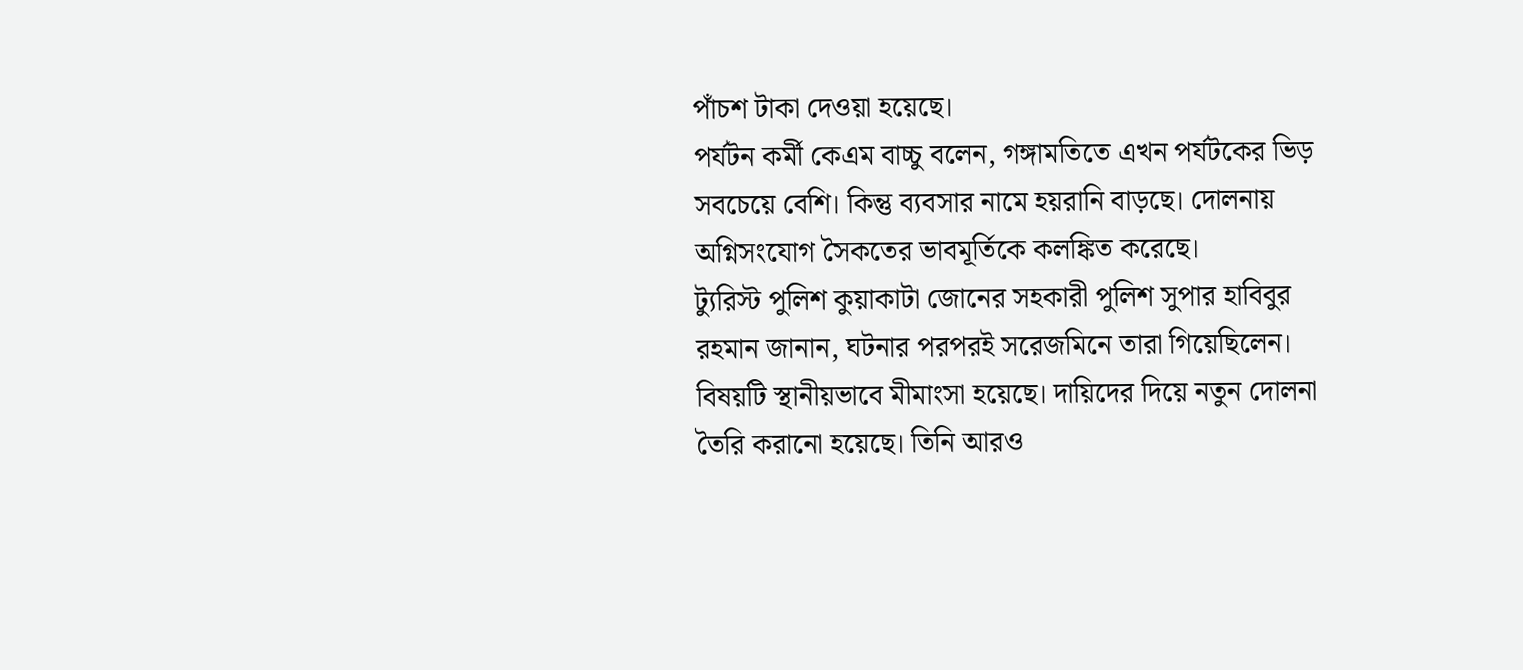পাঁচশ টাকা দেওয়া হয়েছে।
পর্যটন কর্মী কেএম বাচ্চু বলেন, গঙ্গামতিতে এখন পর্যটকের ভিড় সবচেয়ে বেশি। কিন্তু ব্যবসার নামে হয়রানি বাড়ছে। দোলনায় অগ্নিসংযোগ সৈকতের ভাবমূর্তিকে কলঙ্কিত করেছে।
ট্যুরিস্ট পুলিশ কুয়াকাটা জোনের সহকারী পুলিশ সুপার হাবিবুর রহমান জানান, ঘটনার পরপরই সরেজমিনে তারা গিয়েছিলেন। বিষয়টি স্থানীয়ভাবে মীমাংসা হয়েছে। দায়িদের দিয়ে নতুন দোলনা তৈরি করানো হয়েছে। তিনি আরও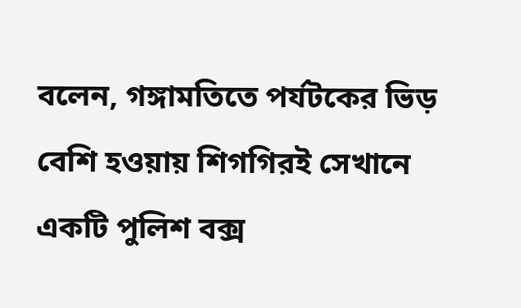বলেন, গঙ্গামতিতে পর্যটকের ভিড় বেশি হওয়ায় শিগগিরই সেখানে একটি পুলিশ বক্স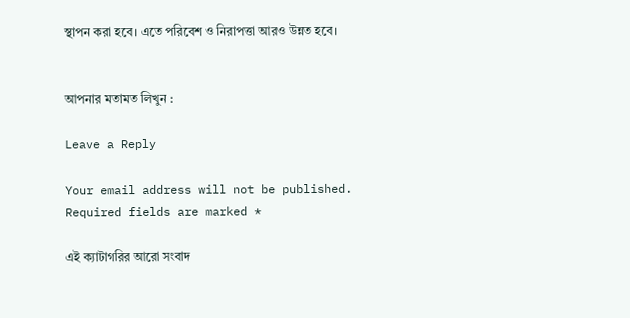স্থাপন করা হবে। এতে পরিবেশ ও নিরাপত্তা আরও উন্নত হবে।


আপনার মতামত লিখুন :

Leave a Reply

Your email address will not be published. Required fields are marked *

এই ক্যাটাগরির আরো সংবাদ